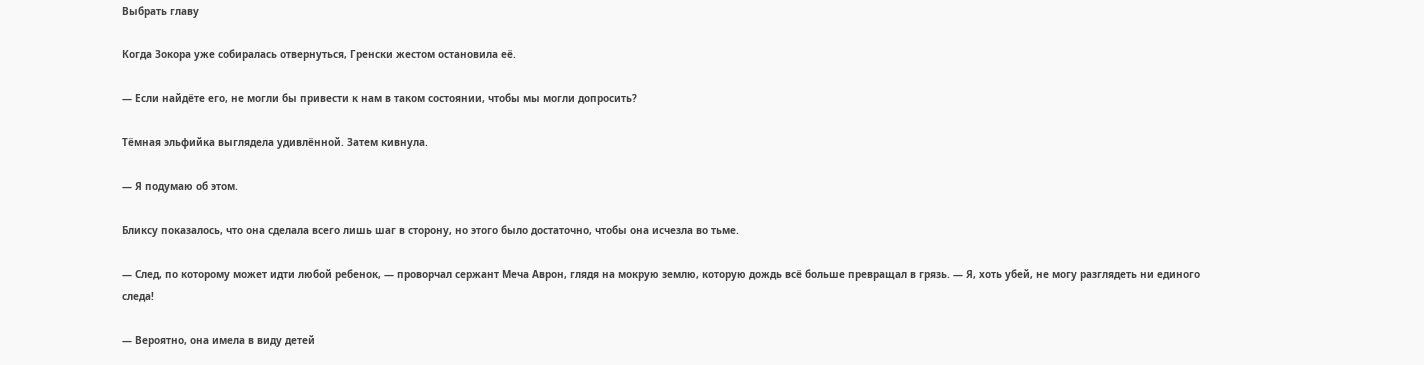Выбрать главу

Когда Зокора уже собиралась отвернуться, Гренски жестом остановила её.

— Если найдёте его, не могли бы привести к нам в таком состоянии, чтобы мы могли допросить?

Тёмная эльфийка выглядела удивлённой. Затем кивнула.

— Я подумаю об этом.

Бликсу показалось, что она сделала всего лишь шаг в сторону, но этого было достаточно, чтобы она исчезла во тьме.

— След, по которому может идти любой ребенок, — проворчал сержант Меча Аврон, глядя на мокрую землю, которую дождь всё больше превращал в грязь. — Я, хоть убей, не могу разглядеть ни единого следа!

— Вероятно, она имела в виду детей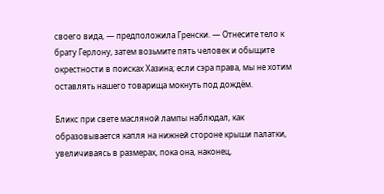своего вида, — предположила Гренски. — Отнесите тело к брату Герлону, затем возьмите пять человек и обыщите окрестности в поисках Хазина; если сэра права, мы не хотим оставлять нашего товарища мокнуть под дождём.

Бликс при свете масляной лампы наблюдал, как образовывается капля на нижней стороне крыши палатки, увеличиваясь в размерах, пока она, наконец,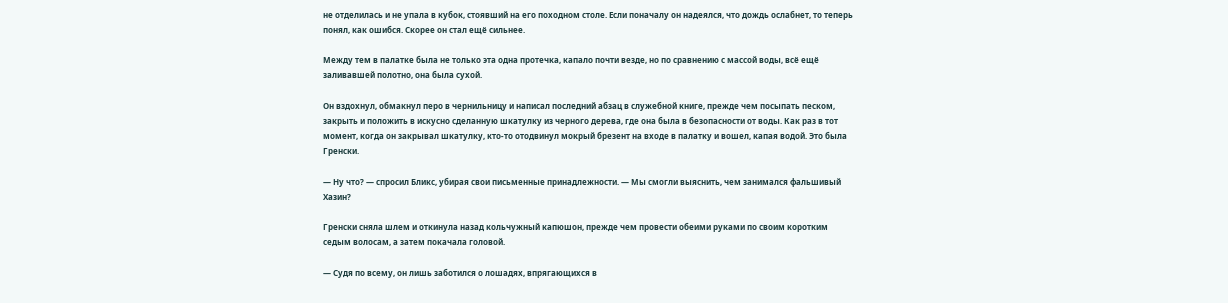не отделилась и не упала в кубок, стоявший на его походном столе. Если поначалу он надеялся, что дождь ослабнет, то теперь понял, как ошибся. Скорее он стал ещё сильнее.

Между тем в палатке была не только эта одна протечка, капало почти везде, но по сравнению с массой воды, всё ещё заливавшей полотно, она была сухой.

Он вздохнул, обмакнул перо в чернильницу и написал последний абзац в служебной книге, прежде чем посыпать песком, закрыть и положить в искусно сделанную шкатулку из черного дерева, где она была в безопасности от воды. Как раз в тот момент, когда он закрывал шкатулку, кто-то отодвинул мокрый брезент на входе в палатку и вошел, капая водой. Это была Гренски.

— Ну что? — спросил Бликс, убирая свои письменные принадлежности. — Мы смогли выяснить, чем занимался фальшивый Хазин?

Гренски сняла шлем и откинула назад кольчужный капюшон, прежде чем провести обеими руками по своим коротким седым волосам, а затем покачала головой.

— Судя по всему, он лишь заботился о лошадях, впрягающихся в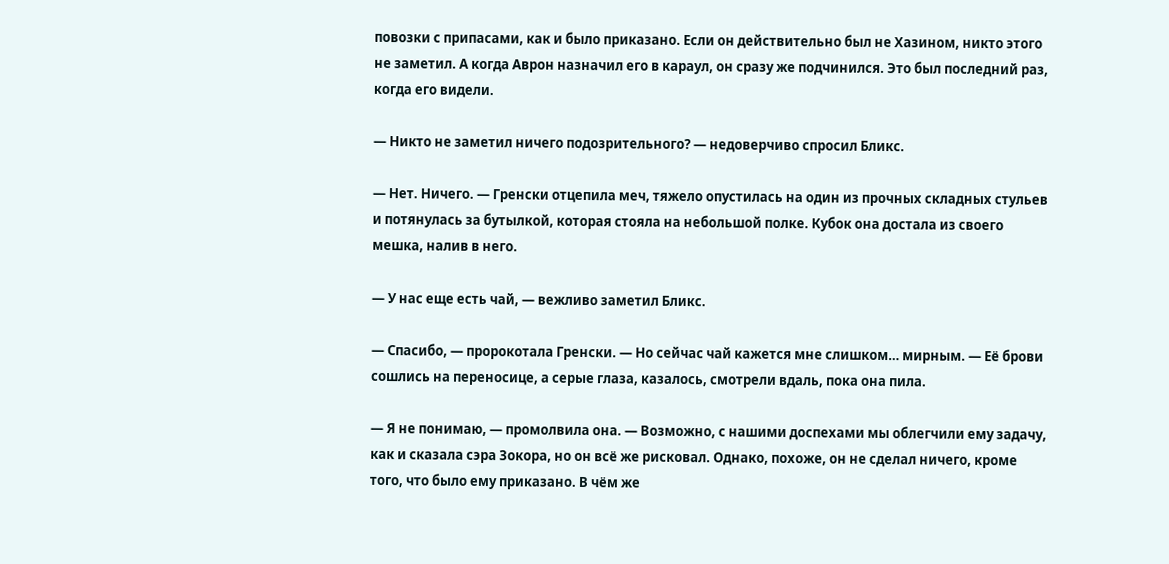повозки с припасами, как и было приказано. Если он действительно был не Хазином, никто этого не заметил. А когда Аврон назначил его в караул, он сразу же подчинился. Это был последний раз, когда его видели.

— Никто не заметил ничего подозрительного? — недоверчиво спросил Бликс.

— Нет. Ничего. — Гренски отцепила меч, тяжело опустилась на один из прочных складных стульев и потянулась за бутылкой, которая стояла на небольшой полке. Кубок она достала из своего мешка, налив в него.

— У нас еще есть чай, — вежливо заметил Бликс.

— Спасибо, — пророкотала Гренски. — Но сейчас чай кажется мне слишком… мирным. — Её брови сошлись на переносице, а серые глаза, казалось, смотрели вдаль, пока она пила.

— Я не понимаю, — промолвила она. — Возможно, с нашими доспехами мы облегчили ему задачу, как и сказала сэра Зокора, но он всё же рисковал. Однако, похоже, он не сделал ничего, кроме того, что было ему приказано. В чём же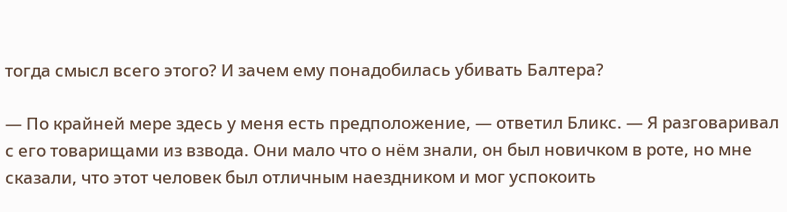тогда смысл всего этого? И зачем ему понадобилась убивать Балтера?

— По крайней мере здесь у меня есть предположение, — ответил Бликс. — Я разговаривал с его товарищами из взвода. Они мало что о нём знали, он был новичком в роте, но мне сказали, что этот человек был отличным наездником и мог успокоить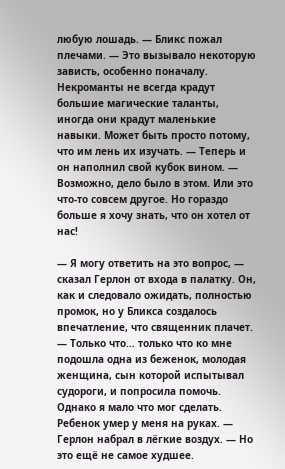любую лошадь. — Бликс пожал плечами. — Это вызывало некоторую зависть, особенно поначалу. Некроманты не всегда крадут большие магические таланты, иногда они крадут маленькие навыки. Может быть просто потому, что им лень их изучать. — Теперь и он наполнил свой кубок вином. — Возможно, дело было в этом. Или это что-то совсем другое. Но гораздо больше я хочу знать, что он хотел от нас!

— Я могу ответить на это вопрос, — сказал Герлон от входа в палатку. Он, как и следовало ожидать, полностью промок, но у Бликса создалось впечатление, что священник плачет. — Только что… только что ко мне подошла одна из беженок, молодая женщина, сын которой испытывал судороги, и попросила помочь. Однако я мало что мог сделать. Ребенок умер у меня на руках. — Герлон набрал в лёгкие воздух. — Но это ещё не самое худшее.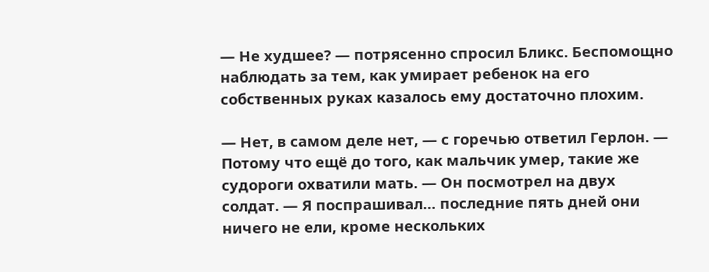— Не худшее? — потрясенно спросил Бликс. Беспомощно наблюдать за тем, как умирает ребенок на его собственных руках казалось ему достаточно плохим.

— Нет, в самом деле нет, — с горечью ответил Герлон. — Потому что ещё до того, как мальчик умер, такие же судороги охватили мать. — Он посмотрел на двух солдат. — Я поспрашивал… последние пять дней они ничего не ели, кроме нескольких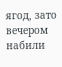ягод, зато вечером набили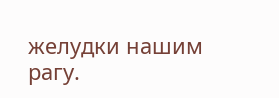желудки нашим рагу.